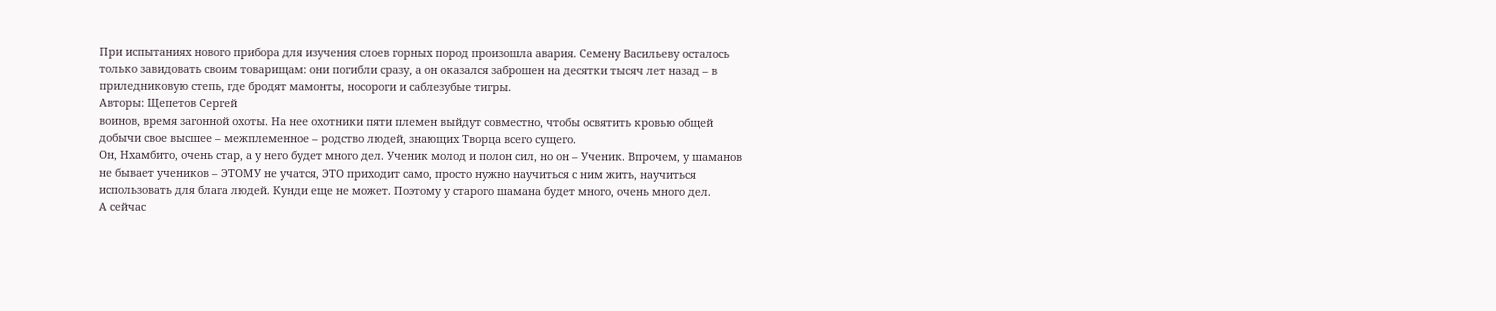При испытаниях нового прибора для изучения слоев горных пород произошла авария. Семену Васильеву осталось только завидовать своим товарищам: они погибли сразу, а он оказался заброшен на десятки тысяч лет назад – в приледниковую степь, где бродят мамонты, носороги и саблезубые тигры.
Авторы: Щепетов Сергей
воинов, время загонной охоты. На нее охотники пяти племен выйдут совместно, чтобы освятить кровью общей добычи свое высшее – межплеменное – родство людей, знающих Творца всего сущего.
Он, Нхамбито, очень стар, а у него будет много дел. Ученик молод и полон сил, но он – Ученик. Впрочем, у шаманов не бывает учеников – ЭТОМУ не учатся, ЭТО приходит само, просто нужно научиться с ним жить, научиться использовать для блага людей. Кунди еще не может. Поэтому у старого шамана будет много, очень много дел.
А сейчас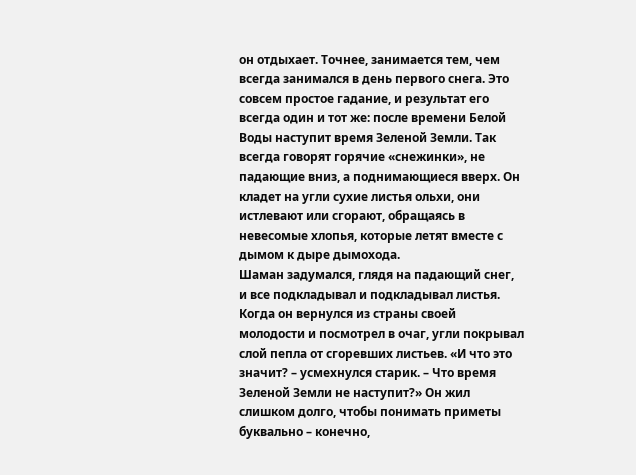он отдыхает. Точнее, занимается тем, чем всегда занимался в день первого снега. Это совсем простое гадание, и результат его всегда один и тот же: после времени Белой Воды наступит время Зеленой Земли. Так всегда говорят горячие «снежинки», не падающие вниз, а поднимающиеся вверх. Он кладет на угли сухие листья ольхи, они истлевают или сгорают, обращаясь в невесомые хлопья, которые летят вместе с дымом к дыре дымохода.
Шаман задумался, глядя на падающий снег, и все подкладывал и подкладывал листья. Когда он вернулся из страны своей молодости и посмотрел в очаг, угли покрывал слой пепла от сгоревших листьев. «И что это значит? – усмехнулся старик. – Что время Зеленой Земли не наступит?» Он жил слишком долго, чтобы понимать приметы буквально – конечно,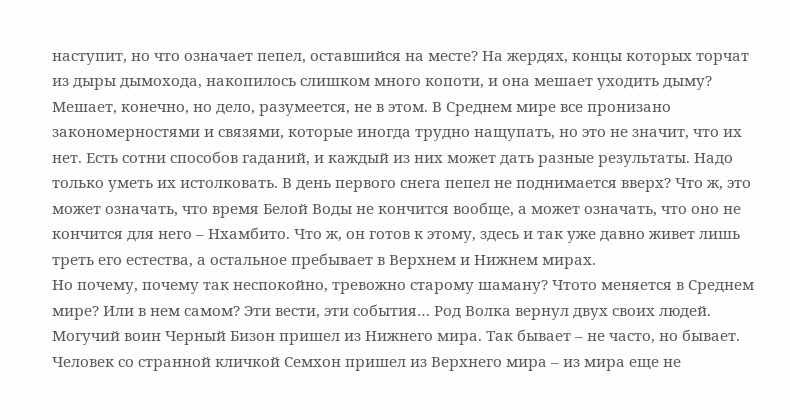наступит, но что означает пепел, оставшийся на месте? На жердях, концы которых торчат из дыры дымохода, накопилось слишком много копоти, и она мешает уходить дыму? Мешает, конечно, но дело, разумеется, не в этом. В Среднем мире все пронизано закономерностями и связями, которые иногда трудно нащупать, но это не значит, что их нет. Есть сотни способов гаданий, и каждый из них может дать разные результаты. Надо только уметь их истолковать. В день первого снега пепел не поднимается вверх? Что ж, это может означать, что время Белой Воды не кончится вообще, а может означать, что оно не кончится для него – Нхамбито. Что ж, он готов к этому, здесь и так уже давно живет лишь треть его естества, а остальное пребывает в Верхнем и Нижнем мирах.
Но почему, почему так неспокойно, тревожно старому шаману? Чтото меняется в Среднем мире? Или в нем самом? Эти вести, эти события… Род Волка вернул двух своих людей. Могучий воин Черный Бизон пришел из Нижнего мира. Так бывает – не часто, но бывает. Человек со странной кличкой Семхон пришел из Верхнего мира – из мира еще не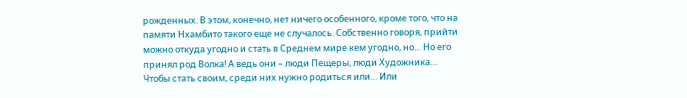рожденных. В этом, конечно, нет ничего особенного, кроме того, что на памяти Нхамбито такого еще не случалось. Собственно говоря, прийти можно откуда угодно и стать в Среднем мире кем угодно, но… Но его принял род Волка! А ведь они – люди Пещеры, люди Художника… Чтобы стать своим, среди них нужно родиться или… Или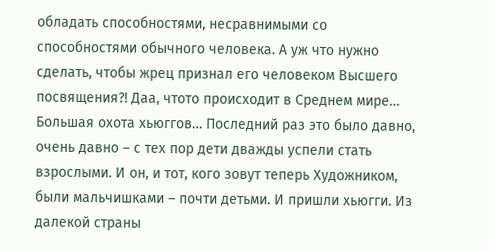обладать способностями, несравнимыми со способностями обычного человека. А уж что нужно сделать, чтобы жрец признал его человеком Высшего посвящения?! Даа, чтото происходит в Среднем мире…
Большая охота хьюггов… Последний раз это было давно, очень давно – с тех пор дети дважды успели стать взрослыми. И он, и тот, кого зовут теперь Художником, были мальчишками – почти детьми. И пришли хьюгги. Из далекой страны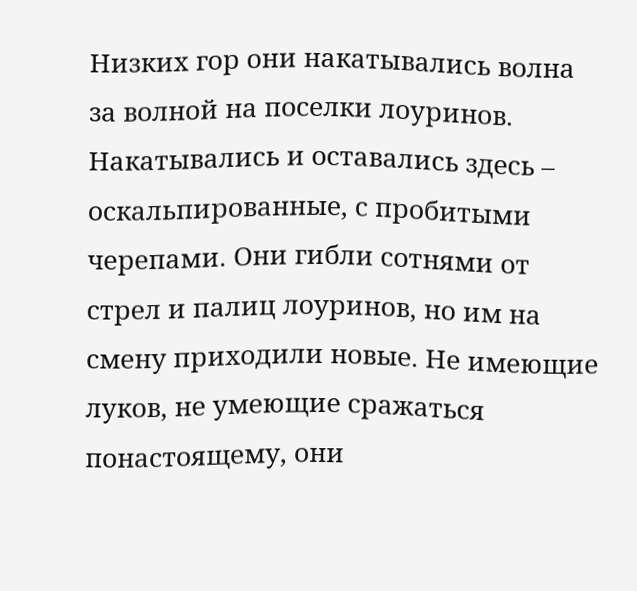Низких гор они накатывались волна за волной на поселки лоуринов. Накатывались и оставались здесь – оскальпированные, с пробитыми черепами. Они гибли сотнями от стрел и палиц лоуринов, но им на смену приходили новые. Не имеющие луков, не умеющие сражаться понастоящему, они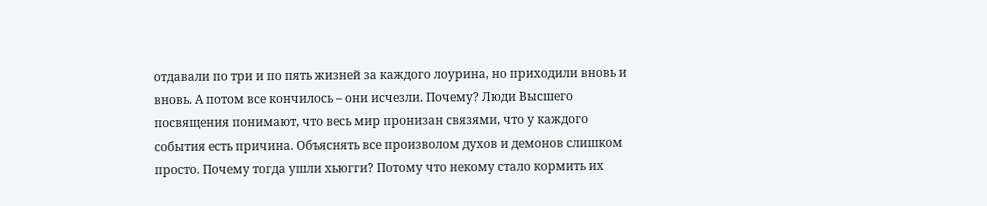отдавали по три и по пять жизней за каждого лоурина, но приходили вновь и вновь. А потом все кончилось – они исчезли. Почему? Люди Высшего посвящения понимают, что весь мир пронизан связями, что у каждого события есть причина. Объяснять все произволом духов и демонов слишком просто. Почему тогда ушли хьюгги? Потому что некому стало кормить их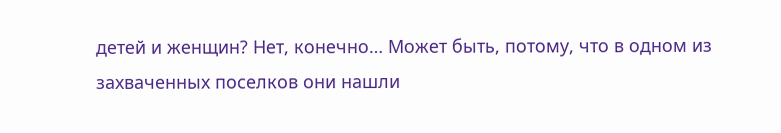детей и женщин? Нет, конечно… Может быть, потому, что в одном из захваченных поселков они нашли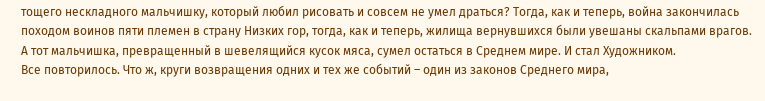тощего нескладного мальчишку, который любил рисовать и совсем не умел драться? Тогда, как и теперь, война закончилась походом воинов пяти племен в страну Низких гор, тогда, как и теперь, жилища вернувшихся были увешаны скальпами врагов. А тот мальчишка, превращенный в шевелящийся кусок мяса, сумел остаться в Среднем мире. И стал Художником.
Все повторилось. Что ж, круги возвращения одних и тех же событий – один из законов Среднего мира,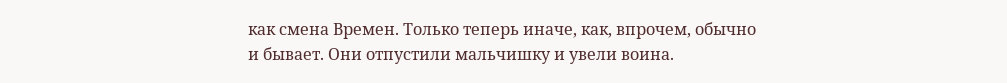как смена Времен. Только теперь иначе, как, впрочем, обычно и бывает. Они отпустили мальчишку и увели воина.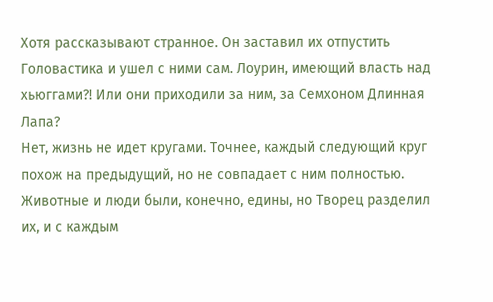Хотя рассказывают странное. Он заставил их отпустить Головастика и ушел с ними сам. Лоурин, имеющий власть над хьюггами?! Или они приходили за ним, за Семхоном Длинная Лапа?
Нет, жизнь не идет кругами. Точнее, каждый следующий круг похож на предыдущий, но не совпадает с ним полностью. Животные и люди были, конечно, едины, но Творец разделил их, и с каждым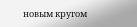новым кругом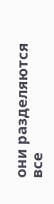они разделяются все